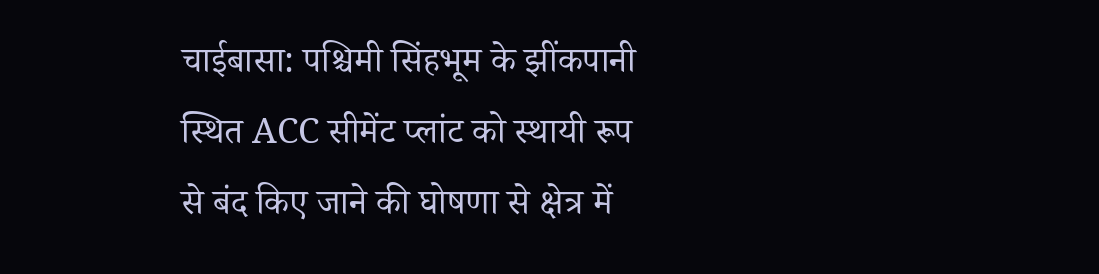चाईबासा: पश्चिमी सिंहभूम के झींकपानी स्थित ACC सीमेंट प्लांट को स्थायी रूप से बंद किए जाने की घोषणा से क्षेत्र में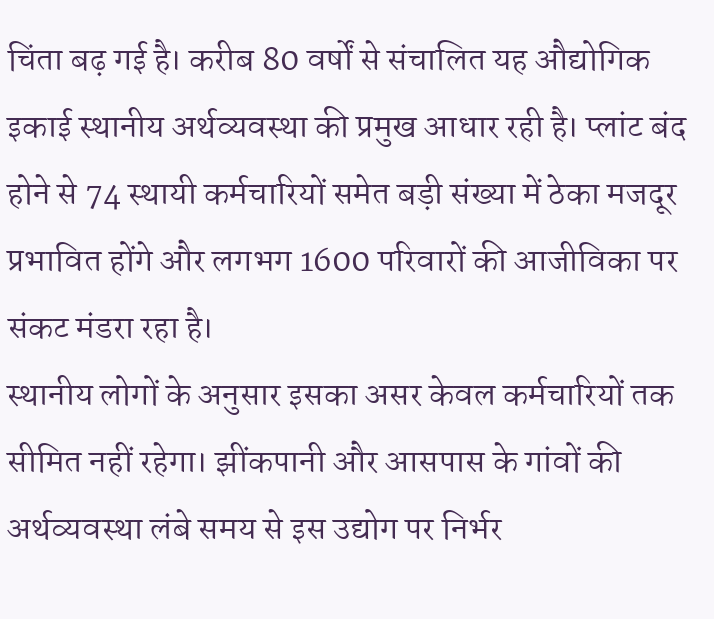चिंता बढ़ गई है। करीब 80 वर्षों से संचालित यह औद्योगिक इकाई स्थानीय अर्थव्यवस्था की प्रमुख आधार रही है। प्लांट बंद होने से 74 स्थायी कर्मचारियों समेत बड़ी संख्या में ठेका मजदूर प्रभावित होंगे और लगभग 1600 परिवारों की आजीविका पर संकट मंडरा रहा है।
स्थानीय लोगों के अनुसार इसका असर केवल कर्मचारियों तक सीमित नहीं रहेगा। झींकपानी और आसपास के गांवों की अर्थव्यवस्था लंबे समय से इस उद्योग पर निर्भर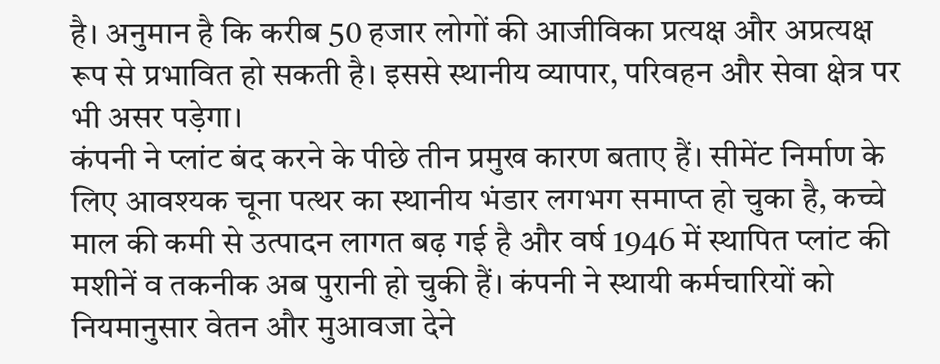है। अनुमान है कि करीब 50 हजार लोगों की आजीविका प्रत्यक्ष और अप्रत्यक्ष रूप से प्रभावित हो सकती है। इससे स्थानीय व्यापार, परिवहन और सेवा क्षेत्र पर भी असर पड़ेगा।
कंपनी ने प्लांट बंद करने के पीछे तीन प्रमुख कारण बताए हैं। सीमेंट निर्माण के लिए आवश्यक चूना पत्थर का स्थानीय भंडार लगभग समाप्त हो चुका है, कच्चे माल की कमी से उत्पादन लागत बढ़ गई है और वर्ष 1946 में स्थापित प्लांट की मशीनें व तकनीक अब पुरानी हो चुकी हैं। कंपनी ने स्थायी कर्मचारियों को नियमानुसार वेतन और मुआवजा देने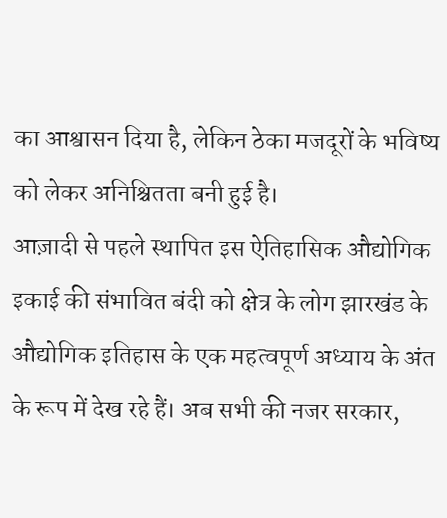का आश्वासन दिया है, लेकिन ठेका मजदूरों के भविष्य को लेकर अनिश्चितता बनी हुई है।
आज़ादी से पहले स्थापित इस ऐतिहासिक औद्योगिक इकाई की संभावित बंदी को क्षेत्र के लोग झारखंड के औद्योगिक इतिहास के एक महत्वपूर्ण अध्याय के अंत के रूप में देख रहे हैं। अब सभी की नजर सरकार,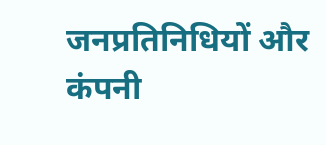जनप्रतिनिधियों और कंपनी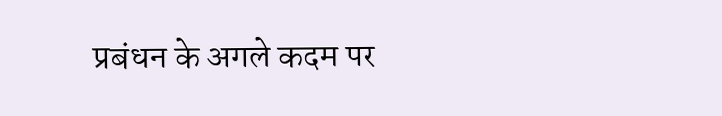प्रबंधन के अगले कदम पर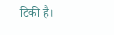टिकी है।